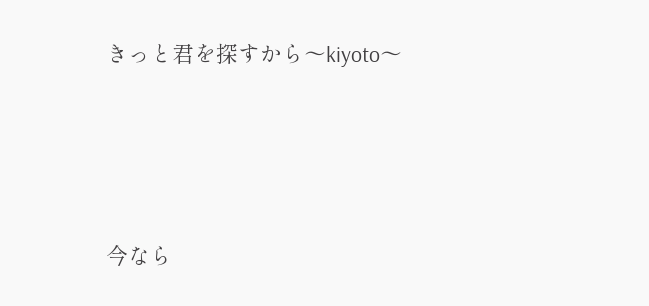きっと君を探すから〜kiyoto〜




今なら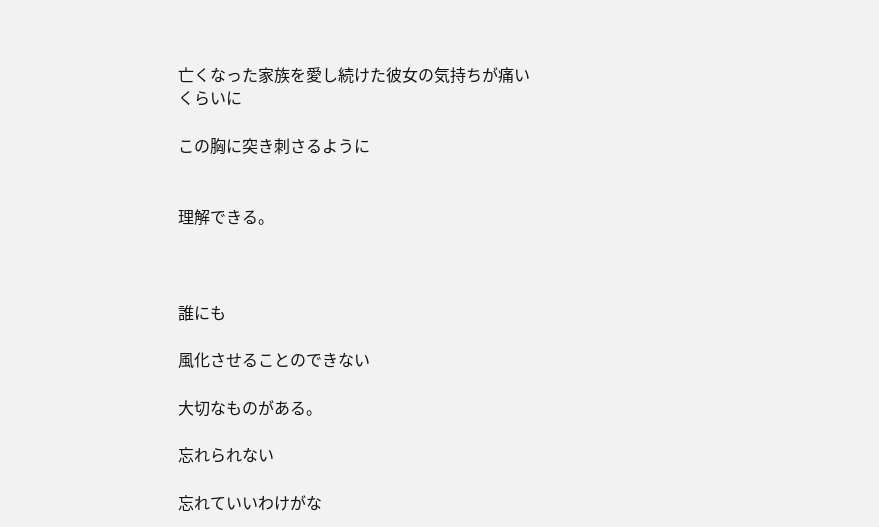亡くなった家族を愛し続けた彼女の気持ちが痛いくらいに

この胸に突き刺さるように


理解できる。



誰にも

風化させることのできない

大切なものがある。

忘れられない

忘れていいわけがな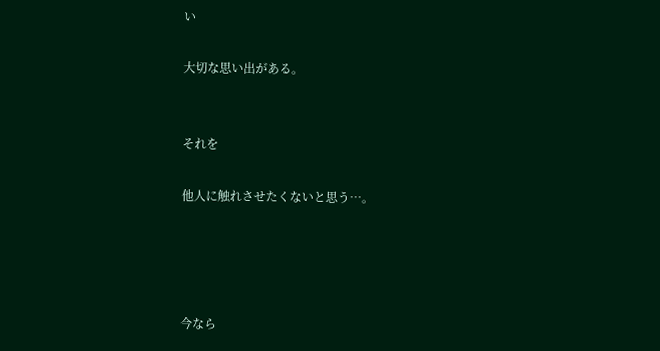い

大切な思い出がある。


それを

他人に触れさせたくないと思う…。




今なら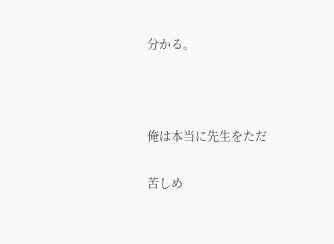分かる。



俺は本当に先生をただ

苦しめ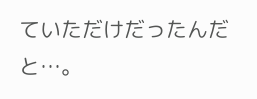ていただけだったんだと…。